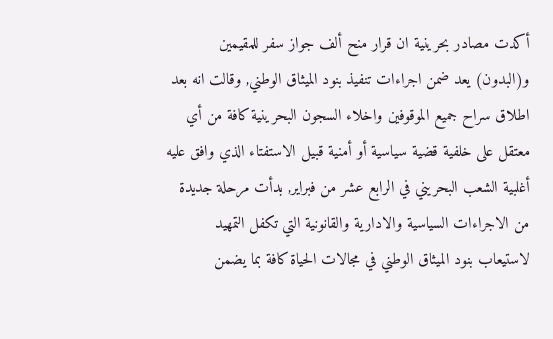أكدت مصادر بحرينية ان قرار منح ألف جواز سفر للمقيمين و(البدون) يعد ضمن اجراءات تنفيذ بنود الميثاق الوطني, وقالت انه بعد اطلاق سراح جميع الموقوفين واخلاء السجون البحرينية كافة من أي معتقل على خلفية قضية سياسية أو أمنية قبيل الاستفتاء الذي وافق عليه أغلبية الشعب البحريني في الرابع عشر من فبراير, بدأت مرحلة جديدة من الاجراءات السياسية والادارية والقانونية التي تكفل التمهيد لاستيعاب بنود الميثاق الوطني في مجالات الحياة كافة بما يضمن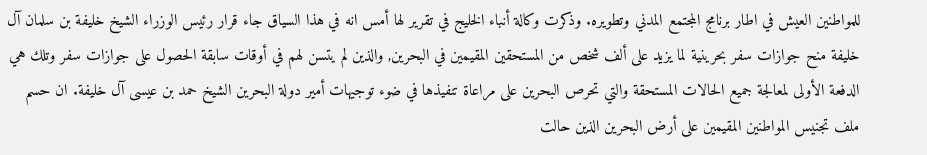للمواطنين العيش في اطار برنامج المجتمع المدني وتطويره. وذكرت وكالة أنباء الخليج في تقرير لها أمس انه في هذا السياق جاء قرار رئيس الوزراء الشيخ خليفة بن سلمان آل خليفة منح جوازات سفر بحرينية لما يزيد على ألف شخص من المستحقين المقيمين في البحرين, والذين لم يتسن لهم في أوقات سابقة الحصول على جوازات سفر وتلك هي الدفعة الأولى لمعالجة جميع الحالات المستحقة والتي تحرص البحرين على مراعاة تنفيذها في ضوء توجيهات أمير دولة البحرين الشيخ حمد بن عيسى آل خليفة. ان حسم ملف تجنيس المواطنين المقيمين على أرض البحرين الذين حالت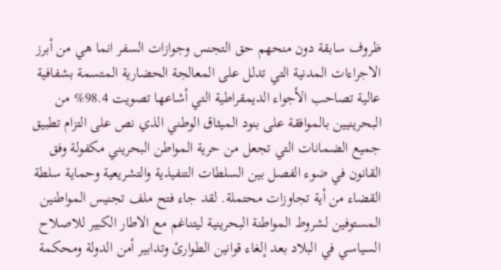ظروف سابقة دون منحهم حق التجنس وجوازات السفر انما هي من أبرز الاجراءات المدنية التي تدلل على المعالجة الحضارية المتسمة بشفافية عالية تصاحب الأجواء الديمقراطية التي أشاعها تصويت 98.4% من البحرينيين بالموافقة على بنود الميثاق الوطني الذي نص على التزام تطبيق جميع الضمانات التي تجعل من حرية المواطن البحريني مكفولة وفق القانون في ضوء الفصل بين السلطات التنفيذية والتشريعية وحماية سلطة القضاء من أية تجاوزات محتملة. لقد جاء فتح ملف تجنيس المواطنين المستوفين لشروط المواطنة البحرينية ليتناغم مع الاطار الكبير للاصلاح السياسي في البلاد بعد إلغاء قوانين الطوارئ وتدابير أمن الدولة ومحكمة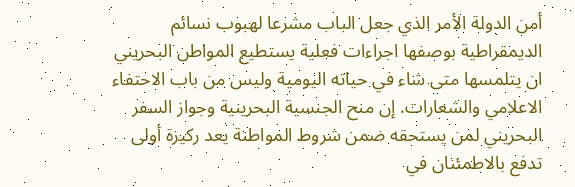أمن الدولة الأمر الذي جعل الباب مشرعا لهبوب نسائم الديمقراطية بوصفها اجراءات فعلية يستطيع المواطن البحريني ان يتلمسها متى شاء في حياته اليومية وليس من باب الاحتفاء الاعلامي والشعارات. إن منح الجنسية البحرينية وجواز السفر البحريني لمن يستحقه ضمن شروط المواطنة يعد ركيزة أولى تدفع بالاطمئنان في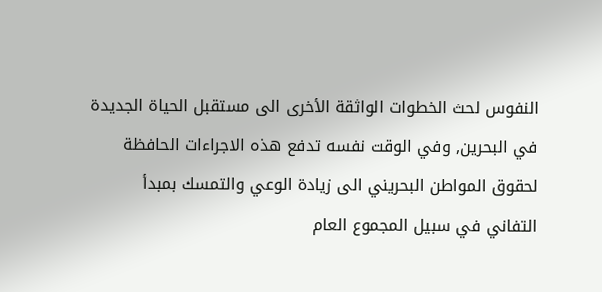النفوس لحث الخطوات الواثقة الأخرى الى مستقبل الحياة الجديدة في البحرين, وفي الوقت نفسه تدفع هذه الاجراءات الحافظة لحقوق المواطن البحريني الى زيادة الوعي والتمسك بمبدأ التفاني في سبيل المجموع العام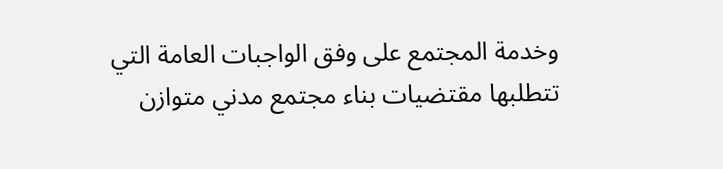وخدمة المجتمع على وفق الواجبات العامة التي تتطلبها مقتضيات بناء مجتمع مدني متوازن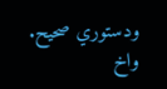ودستوري صحيح. واخ